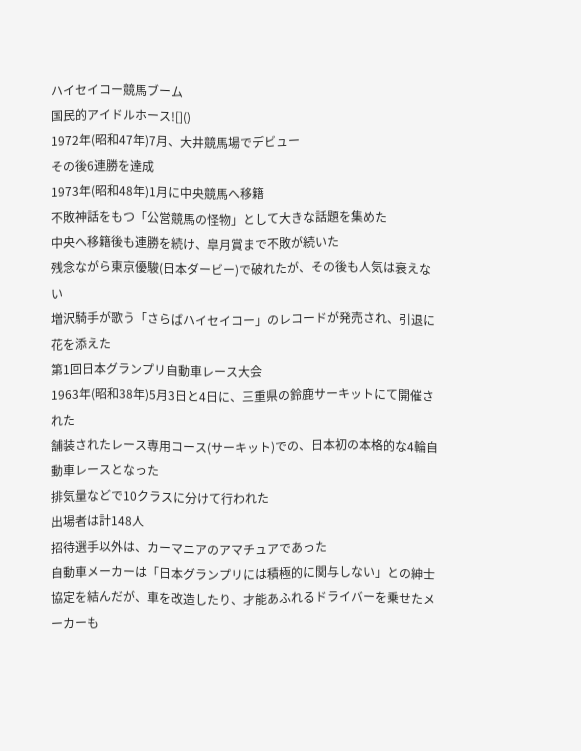ハイセイコー競馬ブーム
国民的アイドルホース![]()
1972年(昭和47年)7月、大井競馬場でデビュー
その後6連勝を達成
1973年(昭和48年)1月に中央競馬へ移籍
不敗神話をもつ「公営競馬の怪物」として大きな話題を集めた
中央へ移籍後も連勝を続け、皐月賞まで不敗が続いた
残念ながら東京優駿(日本ダービー)で破れたが、その後も人気は衰えない
増沢騎手が歌う「さらばハイセイコー」のレコードが発売され、引退に花を添えた
第1回日本グランプリ自動車レース大会
1963年(昭和38年)5月3日と4日に、三重県の鈴鹿サーキットにて開催された
舗装されたレース専用コース(サーキット)での、日本初の本格的な4輪自動車レースとなった
排気量などで10クラスに分けて行われた
出場者は計148人
招待選手以外は、カーマニアのアマチュアであった
自動車メーカーは「日本グランプリには積極的に関与しない」との紳士協定を結んだが、車を改造したり、才能あふれるドライバーを乗せたメーカーも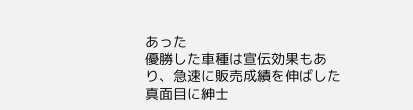あった
優勝した車種は宣伝効果もあり、急速に販売成績を伸ばした
真面目に紳士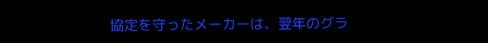協定を守ったメーカーは、翌年のグラ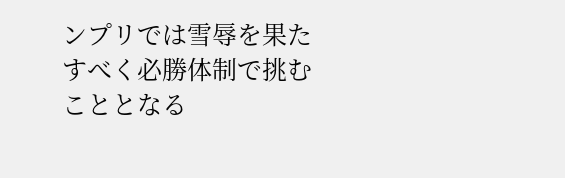ンプリでは雪辱を果たすべく必勝体制で挑むこととなる